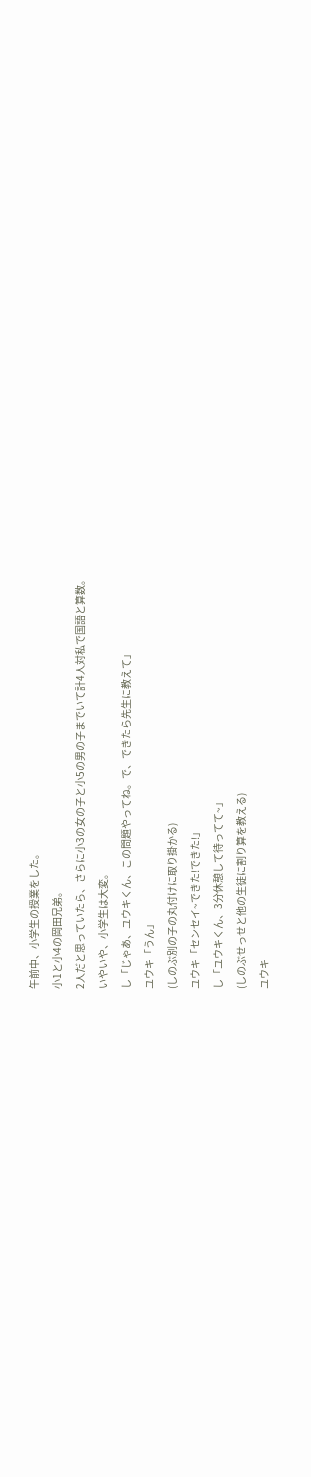午前中、小学生の授業をした。
小1と小4の岡田兄弟。
2人だと思っていたら、さらに小3の女の子と小5の男の子までいて計4人対私で国語と算数。
いやいや、小学生は大変。
し「じゃあ、ユウキくん、この問題やってね。で、できたら先生に教えて」
ユウキ「うん」
(しのぶ別の子の丸付けに取り掛かる)
ユウキ「センセイ~できた!できた!」
し「ユウキくん、3分休憩して待ってて~」
(しのぶせっせと他の生徒に割り算を教える)
ユウキ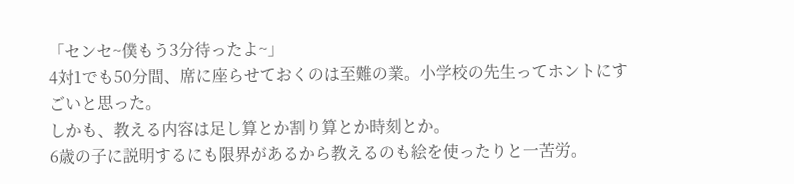「センセ~僕もう3分待ったよ~」
4対1でも50分間、席に座らせておくのは至難の業。小学校の先生ってホントにすごいと思った。
しかも、教える内容は足し算とか割り算とか時刻とか。
6歳の子に説明するにも限界があるから教えるのも絵を使ったりと一苦労。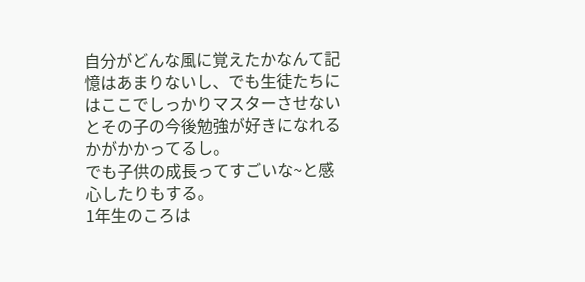自分がどんな風に覚えたかなんて記憶はあまりないし、でも生徒たちにはここでしっかりマスターさせないとその子の今後勉強が好きになれるかがかかってるし。
でも子供の成長ってすごいな~と感心したりもする。
1年生のころは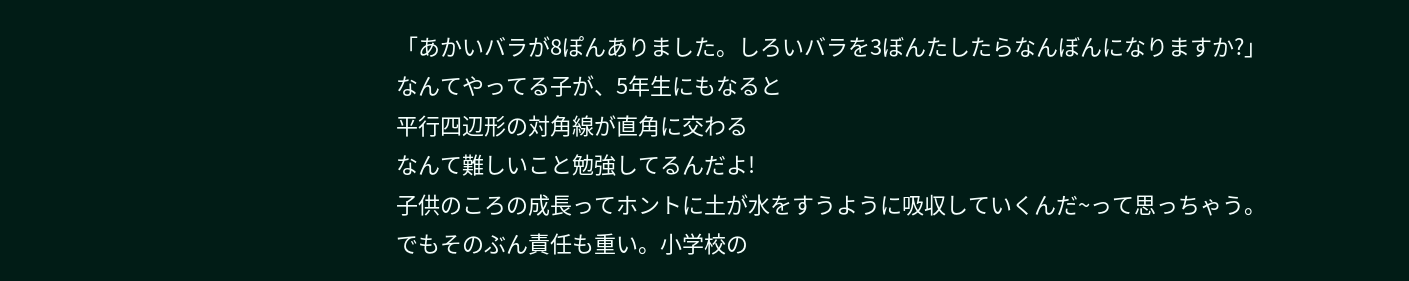「あかいバラが8ぽんありました。しろいバラを3ぼんたしたらなんぼんになりますか?」
なんてやってる子が、5年生にもなると
平行四辺形の対角線が直角に交わる
なんて難しいこと勉強してるんだよ!
子供のころの成長ってホントに土が水をすうように吸収していくんだ~って思っちゃう。
でもそのぶん責任も重い。小学校の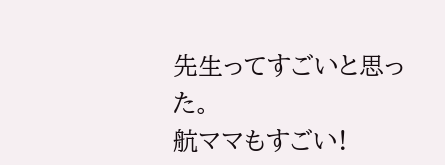先生ってすごいと思った。
航ママもすごい!